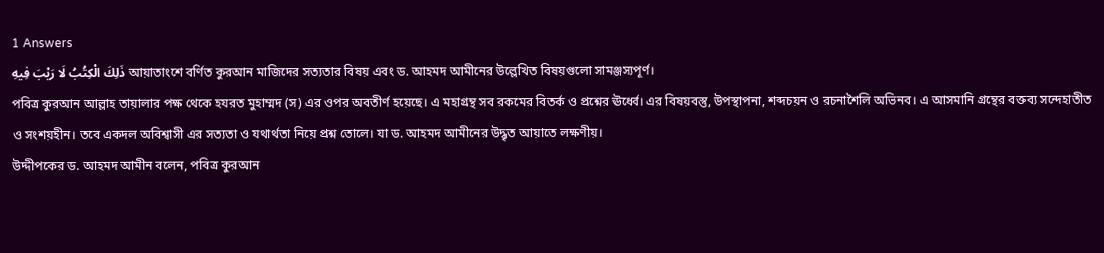1 Answers
ذَلِكَ الْكِتُبُ لَا رَيْبَ فِيهِ আয়াতাংশে বর্ণিত কুরআন মাজিদের সত্যতার বিষয় এবং ড. আহমদ আমীনের উল্লেখিত বিষয়গুলো সামঞ্জস্যপূর্ণ।
পবিত্র কুরআন আল্লাহ তায়ালার পক্ষ থেকে হযরত মুহাম্মদ (স) এর ওপর অবতীর্ণ হয়েছে। এ মহাগ্রন্থ সব রকমের বিতর্ক ও প্রশ্নের ঊর্ধ্বে। এর বিষয়বস্তু, উপস্থাপনা, শব্দচয়ন ও রচনাশৈলি অভিনব। এ আসমানি গ্রন্থের বক্তব্য সন্দেহাতীত ও সংশয়হীন। তবে একদল অবিশ্বাসী এর সত্যতা ও যথার্থতা নিয়ে প্রশ্ন তোলে। যা ড. আহমদ আমীনের উদ্ধৃত আয়াতে লক্ষণীয়।
উদ্দীপকের ড. আহমদ আমীন বলেন, পবিত্র কুরআন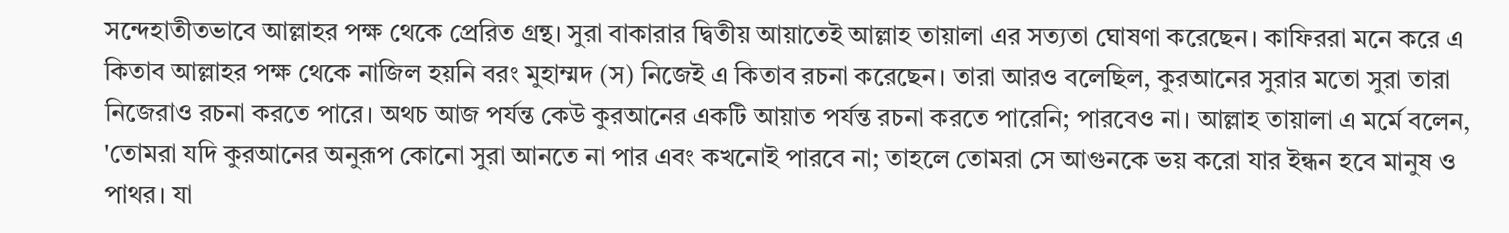সন্দেহাতীতভাবে আল্লাহর পক্ষ থেকে প্রেরিত গ্রন্থ। সুরা বাকারার দ্বিতীয় আয়াতেই আল্লাহ তায়ালা এর সত্যতা ঘোষণা করেছেন। কাফিররা মনে করে এ কিতাব আল্লাহর পক্ষ থেকে নাজিল হয়নি বরং মুহাম্মদ (স) নিজেই এ কিতাব রচনা করেছেন। তারা আরও বলেছিল, কুরআনের সুরার মতো সুরা তারা নিজেরাও রচনা করতে পারে। অথচ আজ পর্যন্ত কেউ কুরআনের একটি আয়াত পর্যন্ত রচনা করতে পারেনি; পারবেও না। আল্লাহ তায়ালা এ মর্মে বলেন, 'তোমরা যদি কুরআনের অনুরূপ কোনো সুরা আনতে না পার এবং কখনোই পারবে না; তাহলে তোমরা সে আগুনকে ভয় করো যার ইন্ধন হবে মানুষ ও পাথর। যা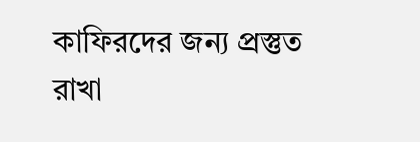কাফিরদের জন্য প্রস্তুত রাখা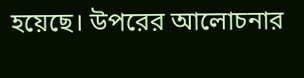হয়েছে। উপরের আলোচনার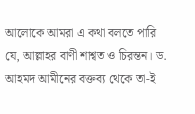আলোকে আমরা এ কথা বলতে পারি যে, আল্লাহর বাণী শাশ্বত ও চিরন্তন। ড. আহমদ আমীনের বক্তব্য থেকে তা-ই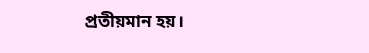প্রতীয়মান হয়।